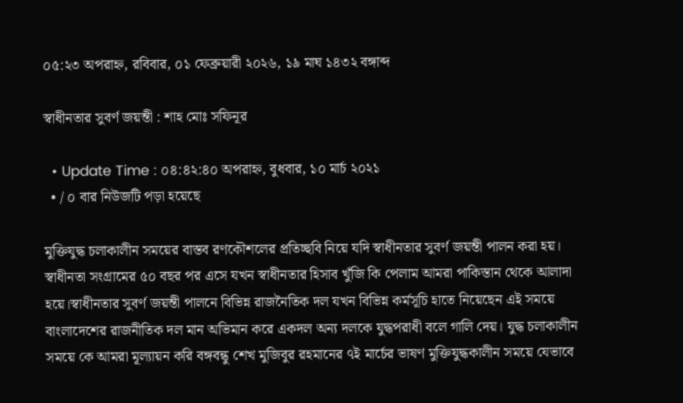০৫:২৩ অপরাহ্ন, রবিবার, ০১ ফেব্রুয়ারী ২০২৬, ১৯ মাঘ ১৪৩২ বঙ্গাব্দ

স্বাধীনতার সুবর্ণ জয়ন্তী : শাহ মোঃ সফিনূর

  • Update Time : ০৪:৪২:৪০ অপরাহ্ন, বুধবার, ১০ মার্চ ২০২১
  • / ০ বার নিউজটি পড়া হয়েছে

মুক্তিযুদ্ধ চলাকালীন সময়ের বাস্তব রণকৌশলের প্রতিচ্ছবি নিয়ে যদি স্বাধীনতার সুবর্ণ জয়ন্তী পালন করা হয়। স্বাধীনতা সংগ্রামের ৫০ বছর পর এসে যখন স্বাধীনতার হিসাব খুঁজি কি পেলাম আমরা পাকিস্তান থেকে আলাদা হয়ে।স্বাধীনতার সুবর্ণ জয়ন্তী পালনে বিভিন্ন রাজনৈতিক দল যখন বিভিন্ন কর্মসূচি হাতে নিয়েছেন এই সময়ে বাংলাদেশের রাজনীতিক দল মান অভিমান করে একদল অন্য দলকে যুদ্ধপরাধী বলে গালি দেয়। যুদ্ধ চলাকালীন সময়ে কে আমরা মূল্যায়ন করি বঙ্গবন্ধু শেখ মুজিবুর রহমানের ৭ই মার্চের ভাষণ মুক্তিযুদ্ধকালীন সময়ে যেভাবে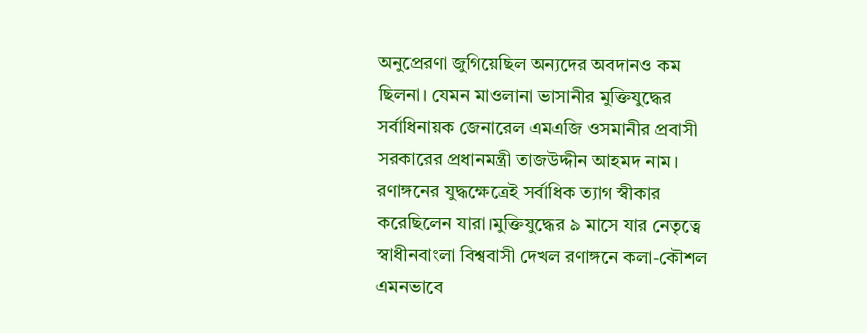অনুপ্রেরণা জুগিয়েছিল অন্যদের অবদানও কম ছিলনা। যেমন মাওলানা ভাসানীর মুক্তিযুদ্ধের সর্বাধিনায়ক জেনারেল এমএজি ওসমানীর প্রবাসী সরকারের প্রধানমন্ত্রী তাজউদ্দীন আহমদ নাম। রণাঙ্গনের যুদ্ধক্ষেত্রেই সর্বাধিক ত্যাগ স্বীকার করেছিলেন যারা।মুক্তিযুদ্ধের ৯ মাসে যার নেতৃত্বে স্বাধীনবাংলা বিশ্ববাসী দেখল রণাঙ্গনে কলা-কৌশল এমনভাবে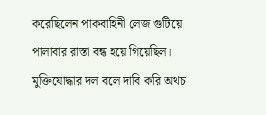করেছিলেন পাকবাহিনী লেজ গুটিয়ে পালাবার রাস্তা বন্ধ হয়ে গিয়েছিল। মুক্তিযোদ্ধার দল বলে দাবি করি অথচ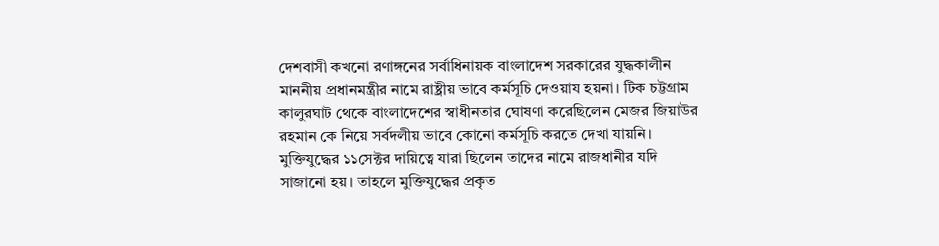দেশবাসী কখনো রণাঙ্গনের সর্বাধিনায়ক বাংলাদেশ সরকারের যুদ্ধকালীন মাননীয় প্রধানমন্ত্রীর নামে রাষ্ট্রীয় ভাবে কর্মসূচি দেওয়ায হয়না। টিক চট্টগ্রাম কালুরঘাট থেকে বাংলাদেশের স্বাধীনতার ঘোষণা করেছিলেন মেজর জিয়াউর রহমান কে নিয়ে সর্বদলীয় ভাবে কোনো কর্মসূচি করতে দেখা যায়নি। মুক্তিযুদ্ধের ১১সেক্টর দায়িত্বে যারা ছিলেন তাদের নামে রাজধানীর যদি সাজানো হয়। তাহলে মুক্তিযুদ্ধের প্রকৃত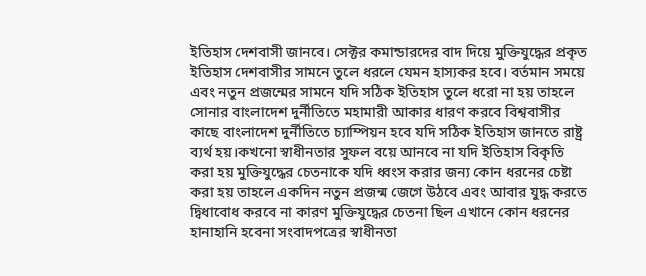ইতিহাস দেশবাসী জানবে। সেক্টর কমান্ডারদের বাদ দিয়ে মুক্তিযুদ্ধের প্রকৃত ইতিহাস দেশবাসীর সামনে তুলে ধরলে যেমন হাস্যকর হবে। বর্তমান সময়ে এবং নতুন প্রজন্মের সামনে যদি সঠিক ইতিহাস তুলে ধরো না হয় তাহলে সোনার বাংলাদেশ দুর্নীতিতে মহামারী আকার ধারণ করবে বিশ্ববাসীর কাছে বাংলাদেশ দুর্নীতিতে চ্যাম্পিয়ন হবে যদি সঠিক ইতিহাস জানতে রাষ্ট্র ব্যর্থ হয়।কখনো স্বাধীনতার সুফল বয়ে আনবে না যদি ইতিহাস বিকৃতি করা হয় মুক্তিযুদ্ধের চেতনাকে যদি ধ্বংস করার জন্য কোন ধরনের চেষ্টা করা হয় তাহলে একদিন নতুন প্রজন্ম জেগে উঠবে এবং আবার যুদ্ধ করতে দ্বিধাবোধ করবে না কারণ মুক্তিযুদ্ধের চেতনা ছিল এখানে কোন ধরনের হানাহানি হবেনা সংবাদপত্রের স্বাধীনতা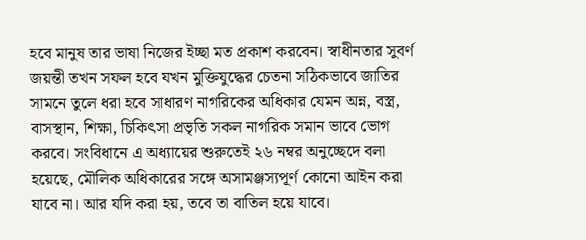হবে মানুষ তার ভাষা নিজের ইচ্ছা মত প্রকাশ করবেন। স্বাধীনতার সুবর্ণ জয়ন্তী তখন সফল হবে যখন মুক্তিযুদ্ধের চেতনা সঠিকভাবে জাতির সামনে তুলে ধরা হবে সাধারণ নাগরিকের অধিকার যেমন অন্ন, বস্ত্র, বাসস্থান, শিক্ষা, চিকিৎসা প্রভৃতি সকল নাগরিক সমান ভাবে ভোগ করবে। সংবিধানে এ অধ্যায়ের শুরুতেই ২৬ নম্বর অনুচ্ছেদে বলা হয়েছে, মৌলিক অধিকারের সঙ্গে অসামঞ্জস্যপূর্ণ কোনো আইন করা যাবে না। আর যদি করা হয়, তবে তা বাতিল হয়ে যাবে।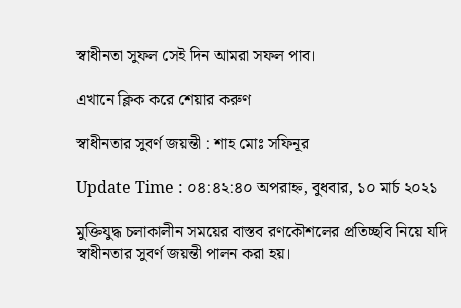স্বাধীনতা সুফল সেই দিন আমরা সফল পাব।

এখানে ক্লিক করে শেয়ার করুণ

স্বাধীনতার সুবর্ণ জয়ন্তী : শাহ মোঃ সফিনূর

Update Time : ০৪:৪২:৪০ অপরাহ্ন, বুধবার, ১০ মার্চ ২০২১

মুক্তিযুদ্ধ চলাকালীন সময়ের বাস্তব রণকৌশলের প্রতিচ্ছবি নিয়ে যদি স্বাধীনতার সুবর্ণ জয়ন্তী পালন করা হয়।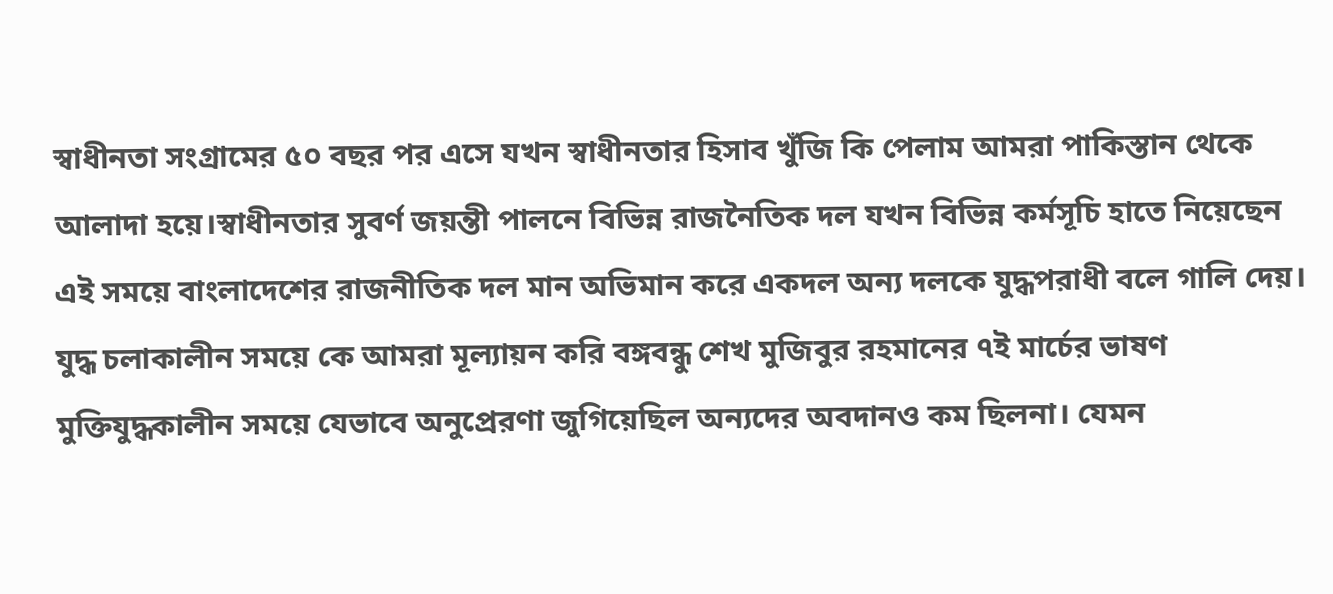স্বাধীনতা সংগ্রামের ৫০ বছর পর এসে যখন স্বাধীনতার হিসাব খুঁজি কি পেলাম আমরা পাকিস্তান থেকে আলাদা হয়ে।স্বাধীনতার সুবর্ণ জয়ন্তী পালনে বিভিন্ন রাজনৈতিক দল যখন বিভিন্ন কর্মসূচি হাতে নিয়েছেন এই সময়ে বাংলাদেশের রাজনীতিক দল মান অভিমান করে একদল অন্য দলকে যুদ্ধপরাধী বলে গালি দেয়। যুদ্ধ চলাকালীন সময়ে কে আমরা মূল্যায়ন করি বঙ্গবন্ধু শেখ মুজিবুর রহমানের ৭ই মার্চের ভাষণ মুক্তিযুদ্ধকালীন সময়ে যেভাবে অনুপ্রেরণা জুগিয়েছিল অন্যদের অবদানও কম ছিলনা। যেমন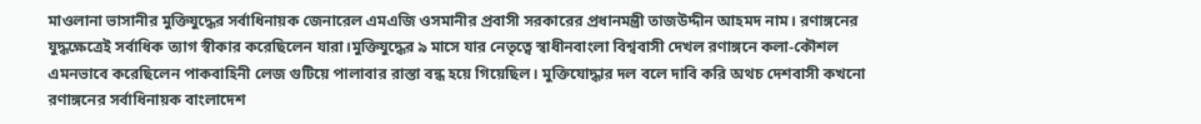মাওলানা ভাসানীর মুক্তিযুদ্ধের সর্বাধিনায়ক জেনারেল এমএজি ওসমানীর প্রবাসী সরকারের প্রধানমন্ত্রী তাজউদ্দীন আহমদ নাম। রণাঙ্গনের যুদ্ধক্ষেত্রেই সর্বাধিক ত্যাগ স্বীকার করেছিলেন যারা।মুক্তিযুদ্ধের ৯ মাসে যার নেতৃত্বে স্বাধীনবাংলা বিশ্ববাসী দেখল রণাঙ্গনে কলা-কৌশল এমনভাবে করেছিলেন পাকবাহিনী লেজ গুটিয়ে পালাবার রাস্তা বন্ধ হয়ে গিয়েছিল। মুক্তিযোদ্ধার দল বলে দাবি করি অথচ দেশবাসী কখনো রণাঙ্গনের সর্বাধিনায়ক বাংলাদেশ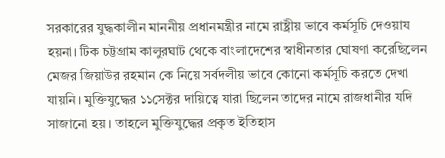সরকারের যুদ্ধকালীন মাননীয় প্রধানমন্ত্রীর নামে রাষ্ট্রীয় ভাবে কর্মসূচি দেওয়ায হয়না। টিক চট্টগ্রাম কালুরঘাট থেকে বাংলাদেশের স্বাধীনতার ঘোষণা করেছিলেন মেজর জিয়াউর রহমান কে নিয়ে সর্বদলীয় ভাবে কোনো কর্মসূচি করতে দেখা যায়নি। মুক্তিযুদ্ধের ১১সেক্টর দায়িত্বে যারা ছিলেন তাদের নামে রাজধানীর যদি সাজানো হয়। তাহলে মুক্তিযুদ্ধের প্রকৃত ইতিহাস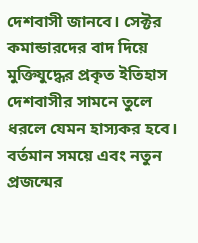দেশবাসী জানবে। সেক্টর কমান্ডারদের বাদ দিয়ে মুক্তিযুদ্ধের প্রকৃত ইতিহাস দেশবাসীর সামনে তুলে ধরলে যেমন হাস্যকর হবে। বর্তমান সময়ে এবং নতুন প্রজন্মের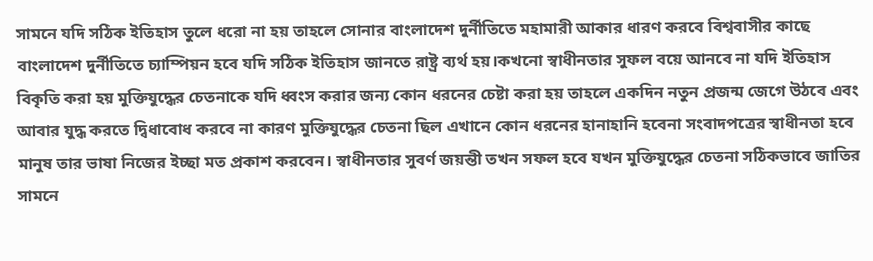সামনে যদি সঠিক ইতিহাস তুলে ধরো না হয় তাহলে সোনার বাংলাদেশ দুর্নীতিতে মহামারী আকার ধারণ করবে বিশ্ববাসীর কাছে বাংলাদেশ দুর্নীতিতে চ্যাম্পিয়ন হবে যদি সঠিক ইতিহাস জানতে রাষ্ট্র ব্যর্থ হয়।কখনো স্বাধীনতার সুফল বয়ে আনবে না যদি ইতিহাস বিকৃতি করা হয় মুক্তিযুদ্ধের চেতনাকে যদি ধ্বংস করার জন্য কোন ধরনের চেষ্টা করা হয় তাহলে একদিন নতুন প্রজন্ম জেগে উঠবে এবং আবার যুদ্ধ করতে দ্বিধাবোধ করবে না কারণ মুক্তিযুদ্ধের চেতনা ছিল এখানে কোন ধরনের হানাহানি হবেনা সংবাদপত্রের স্বাধীনতা হবে মানুষ তার ভাষা নিজের ইচ্ছা মত প্রকাশ করবেন। স্বাধীনতার সুবর্ণ জয়ন্তী তখন সফল হবে যখন মুক্তিযুদ্ধের চেতনা সঠিকভাবে জাতির সামনে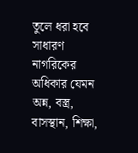তুলে ধরা হবে সাধারণ নাগরিকের অধিকার যেমন অন্ন, বস্ত্র, বাসস্থান, শিক্ষা,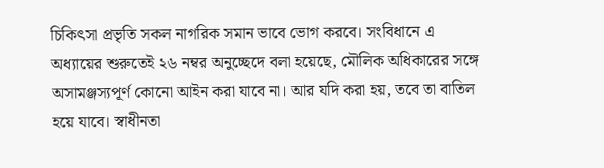চিকিৎসা প্রভৃতি সকল নাগরিক সমান ভাবে ভোগ করবে। সংবিধানে এ অধ্যায়ের শুরুতেই ২৬ নম্বর অনুচ্ছেদে বলা হয়েছে, মৌলিক অধিকারের সঙ্গে অসামঞ্জস্যপূর্ণ কোনো আইন করা যাবে না। আর যদি করা হয়, তবে তা বাতিল হয়ে যাবে। স্বাধীনতা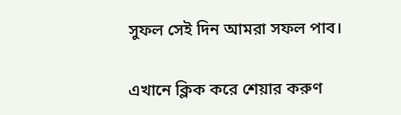সুফল সেই দিন আমরা সফল পাব।

এখানে ক্লিক করে শেয়ার করুণ